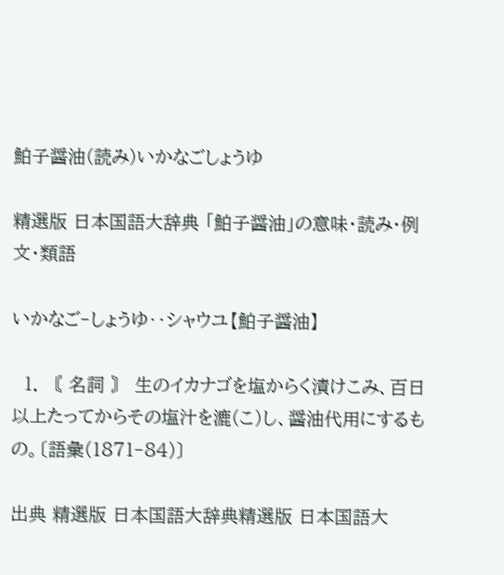鮊子醤油(読み)いかなごしょうゆ

精選版 日本国語大辞典 「鮊子醤油」の意味・読み・例文・類語

いかなご‐しょうゆ‥シャウユ【鮊子醤油】

  1. 〘 名詞 〙 生のイカナゴを塩からく漬けこみ、百日以上たってからその塩汁を漉(こ)し、醤油代用にするもの。〔語彙(1871‐84)〕

出典 精選版 日本国語大辞典精選版 日本国語大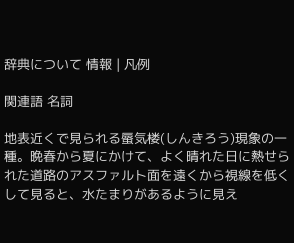辞典について 情報 | 凡例

関連語 名詞

地表近くで見られる蜃気楼(しんきろう)現象の一種。晩春から夏にかけて、よく晴れた日に熱せられた道路のアスファルト面を遠くから視線を低くして見ると、水たまりがあるように見え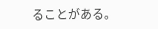ることがある。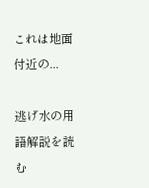これは地面付近の...

逃げ水の用語解説を読む